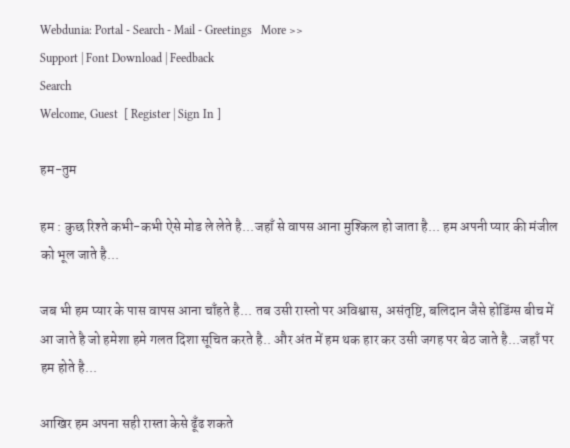Webdunia: Portal - Search - Mail - Greetings   More >>
Support | Font Download | Feedback
Search
Welcome, Guest  [ Register | Sign In ]

हम-तुम

हम : कुछ रिश्ते कभी-कभी ऐसे मोड ले लेते है...जहाँ से वापस आना मुश्किल हो जाता है... हम अपनी प्यार की मंजील को भूल जाते है...

जब भी हम प्यार के पास वापस आना चाँहते है... तब उसी रास्तो पर अविश्वास, असंतृष्टि, बलिदान जैसे होडिंग्स बीच में आ जाते है जो हमेशा हमे गलत दिशा सूचित करते है.. और अंत में हम थक हार कर उसी जगह पर बेठ जाते है...जहाँ पर हम होते है...

आखिर हम अपना सही रास्ता केसे ढूँढ शकते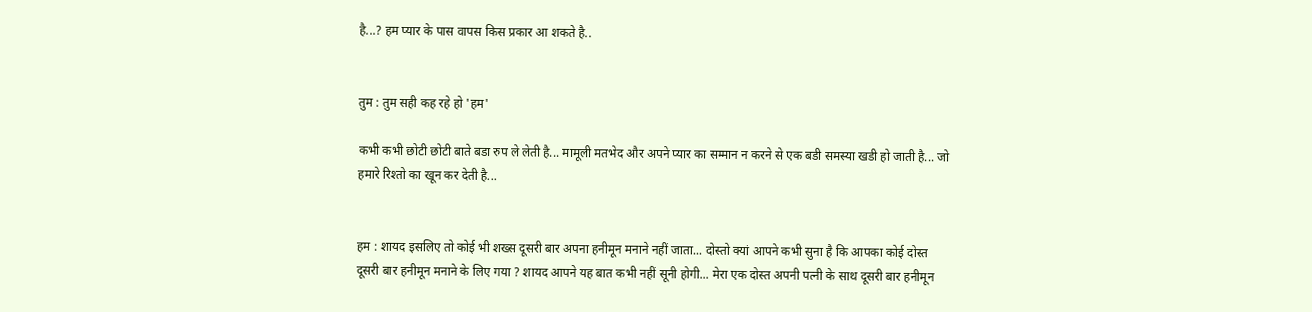है...? हम प्यार के पास वापस किस प्रकार आ शकते है..


तुम : तुम सही कह रहे हो 'हम'

कभी कभी छोटी छोटी बाते बडा रुप ले लेती है... मामूली मतभेद और अपने प्यार का सम्मान न करने से एक बडी समस्या खडी हो जाती है... जो हमारे रिश्तो का खून कर देती है...


हम : शायद इसलिए तो कोई भी शख्स दूसरी बार अपना हनीमून मनाने नहीं जाता... दोस्तो क्यां आपने कभी सुना है कि आपका कोई दोस्त दूसरी बार हनीमून मनाने के लिए गया ? शायद आपने यह बात कभी नहीं सूनी होगी... मेरा एक दोस्त अपनी पत्नी के साथ दूसरी बार हनीमून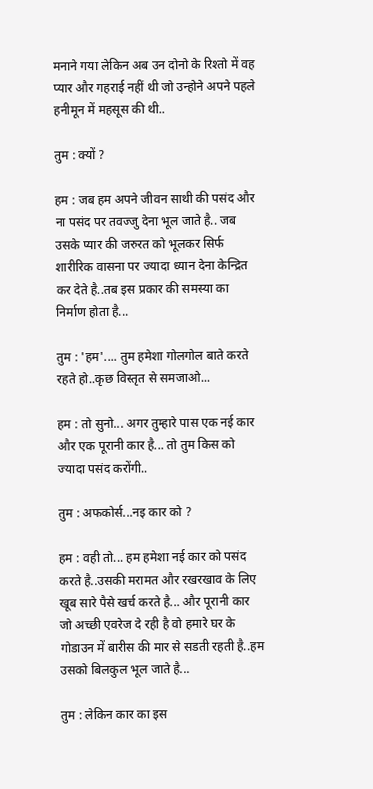मनाने गया लेकिन अब उन दोनो के रिश्तो में वह प्यार और गहराई नहीं थी जो उन्होने अपने पहले हनीमून में महसूस की थी..

तुम : क्यों ?

हम : जब हम अपने जीवन साथी की पसंद और ना पसंद पर तवज्जु देना भूल जाते है.. जब उसके प्यार की जरुरत को भूलकर सिर्फ शारीरिक वासना पर ज्यादा ध्यान देना केन्द्रित कर देते है..तब इस प्रकार की समस्या का निर्माण होता है...

तुम : 'हम'.... तुम हमेशा गोलगोल बाते करते रहते हो..कृछ विस्तृत से समजाओ...

हम : तो सुनो... अगर तुम्हारे पास एक नई कार और एक पूरानी कार है... तो तुम किस को ज्यादा पसंद करोंगी..

तुम : अफकोर्स...नइ कार को ?

हम : वही तो... हम हमेशा नई कार को पसंद करते है..उसकी मरामत और रखरखाव के लिए खूब सारे पैसे खर्च करते है... और पूरानी कार जो अच्छी एवरेज दे रही है वो हमारे घर के गोडाउन में बारीस की मार से सडती रहती है..हम उसको बिलकुल भूल जाते है...

तुम : लेकिन कार का इस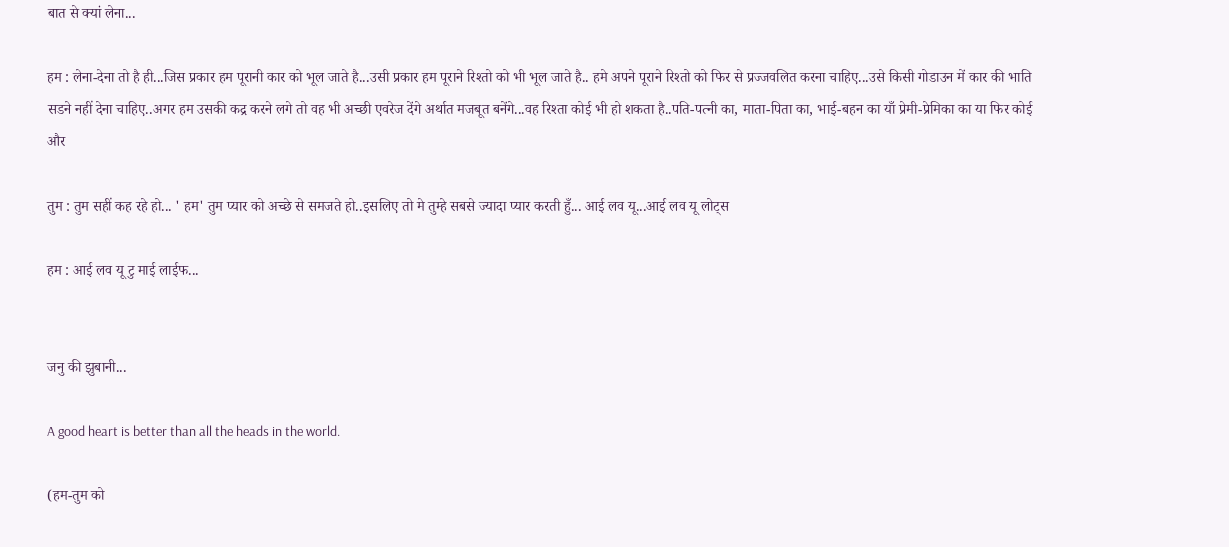बात से क्यां लेना...

हम : लेना-देना तो है ही...जिस प्रकार हम पूरानी कार को भूल जाते है...उसी प्रकार हम पूराने रिश्तो को भी भूल जाते है.. हमे अपने पूराने रिश्तो को फिर से प्रज्जवलित करना चाहिए...उसे किसी गोडाउन में कार की भाति सडने नहीं देना चाहिए..अगर हम उसकी कद्र करने लगे तो वह भी अच्छी एवरेज देंगे अर्थात मजबूत बनेंगे...वह रिश्ता कोई भी हो शकता है..पति-पत्नी का, माता-पिता का, भाई-बहन का याँ प्रेमी-प्रेमिका का या फिर कोई और

तुम : तुम सहीं कह रहे हो... ' हम' तुम प्यार को अच्छे से समजते हो..इसलिए तो मे तुम्हे सबसे ज्यादा प्यार करती हुँ... आई लव यू...आई लव यू लोट्स

हम : आई लव यू टु माई लाईफ...


जनु की झुबानी...

A good heart is better than all the heads in the world.

(हम-तुम को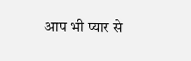आप भी प्यार से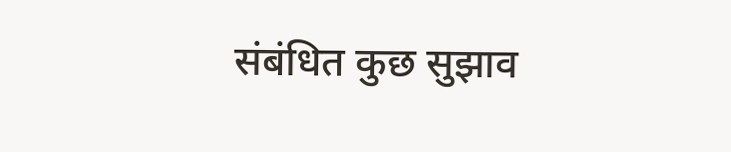संबंधित कुछ सुझाव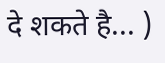दे शकते है... )